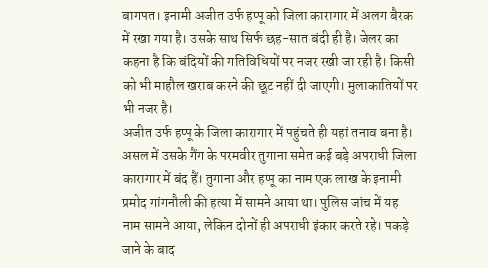बागपत। इनामी अजीत उर्फ हप्पू को जिला कारागार में अलग बैरक में रखा गया है। उसके साथ सिर्फ छह-सात बंदी ही है। जेलर का कहना है कि बंदियों की गतिविधियों पर नजर रखी जा रही है। किसी को भी माहौल खराब करने की छूट नहीं दी जाएगी। मुलाकातियों पर भी नजर है।
अजीत उर्फ हप्पू के जिला कारागार में पहुंचते ही यहां तनाव बना है। असल में उसके गैंग के परमवीर तुगाना समेत कई बड़े अपराधी जिला कारागार में बंद हैं। तुगाना और हप्पू का नाम एक लाख के इनामी प्रमोद गांगनौली की हत्या में सामने आया था। पुलिस जांच में यह नाम सामने आया, लेकिन दोनों ही अपराधी इंकार करते रहे। पकड़े जाने के बाद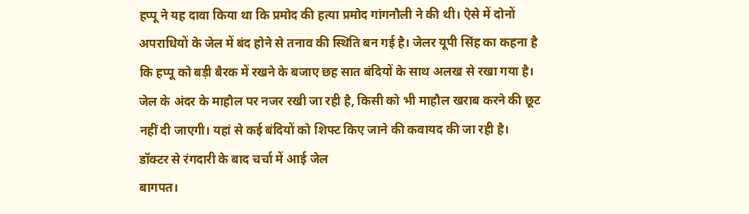हप्पू ने यह दावा किया था कि प्रमोद की हत्या प्रमोद गांगनौली ने की थी। ऐसे में दोनों अपराधियों के जेल में बंद होने से तनाव की स्थिति बन गई है। जेलर यूपी सिंह का कहना है कि हप्पू को बड़ी बैरक में रखने के बजाए छह सात बंदियों के साथ अलख से रखा गया है। जेल के अंदर के माहौल पर नजर रखी जा रही है, किसी को भी माहौल खराब करने की छूट नहीं दी जाएगी। यहां से कई बंदियों को शिफ्ट किए जाने की कवायद की जा रही है।
डॉक्टर से रंगदारी के बाद चर्चा में आई जेल
बागपत।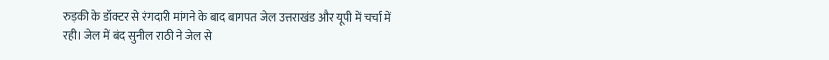रुड़की के डॉक्टर से रंगदारी मांगने के बाद बागपत जेल उत्तराखंड और यूपी में चर्चा में रही। जेल में बंद सुनील राठी ने जेल से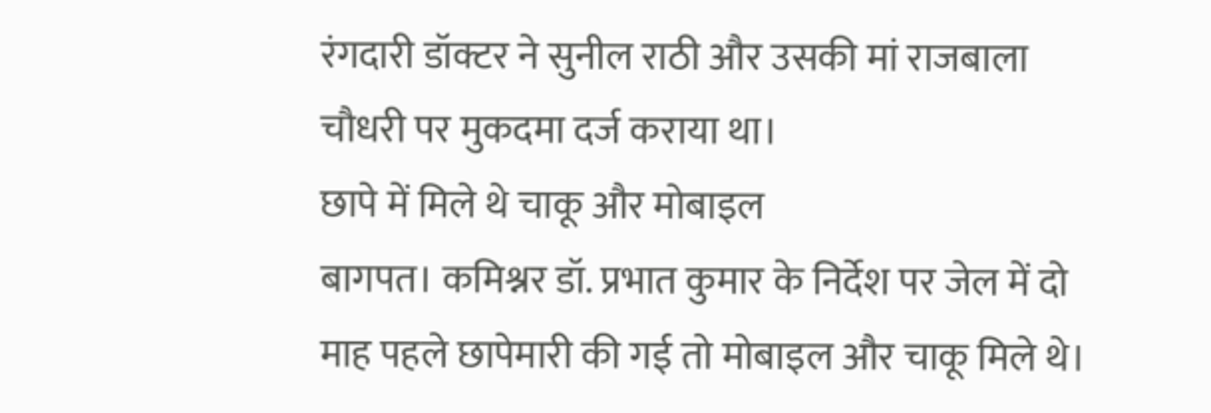रंगदारी डॉक्टर ने सुनील राठी और उसकी मां राजबाला चौधरी पर मुकदमा दर्ज कराया था।
छापे में मिले थे चाकू और मोबाइल
बागपत। कमिश्नर डॉ. प्रभात कुमार के निर्देश पर जेल में दो माह पहले छापेमारी की गई तो मोबाइल और चाकू मिले थे।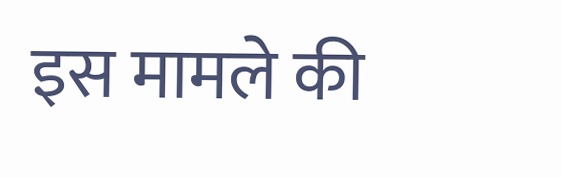इस मामले की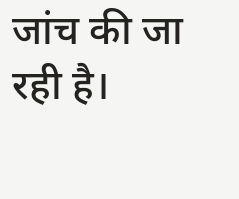जांच की जा रही है।